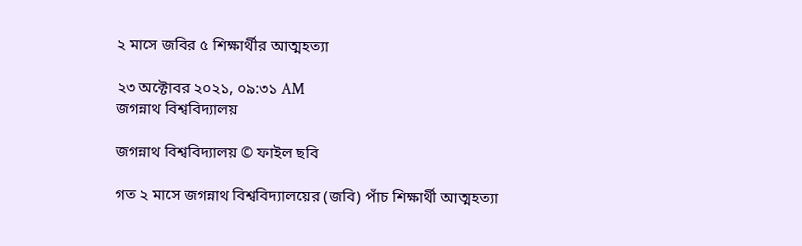২ মাসে জবির ৫ শিক্ষার্থীর আত্মহত্যা

২৩ অক্টোবর ২০২১, ০৯:৩১ AM
জগন্নাথ বিশ্ববিদ্যালয়

জগন্নাথ বিশ্ববিদ্যালয় © ফাইল ছবি

গত ২ মাসে জগন্নাথ বিশ্ববিদ্যালয়ের (জবি) পাঁচ শিক্ষার্থী আত্মহত্যা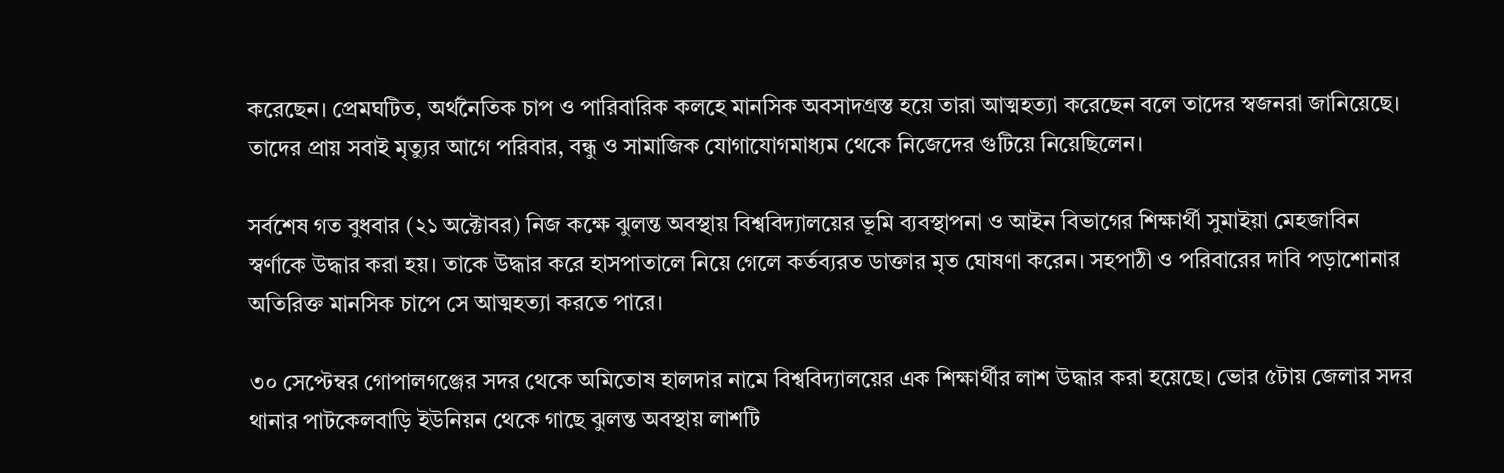করেছেন। প্রেমঘটিত, অর্থনৈতিক চাপ ও পারিবারিক কলহে মানসিক অবসাদগ্রস্ত হয়ে তারা আত্মহত্যা করেছেন বলে তাদের স্বজনরা জানিয়েছে। তাদের প্রায় সবাই মৃত্যুর আগে পরিবার, বন্ধু ও সামাজিক যোগাযোগমাধ্যম থেকে নিজেদের গুটিয়ে নিয়েছিলেন।

সর্বশেষ গত বুধবার (২১ অক্টোবর) নিজ কক্ষে ঝুলন্ত অবস্থায় বিশ্ববিদ্যালয়ের ভূমি ব্যবস্থাপনা ও আইন বিভাগের শিক্ষার্থী সুমাইয়া মেহজাবিন স্বর্ণাকে উদ্ধার করা হয়। তাকে উদ্ধার করে হাসপাতালে নিয়ে গেলে কর্তব্যরত ডাক্তার মৃত ঘোষণা করেন। সহপাঠী ও পরিবারের দাবি পড়াশোনার অতিরিক্ত মানসিক চাপে সে আত্মহত্যা করতে পারে।

৩০ সেপ্টেম্বর গোপালগঞ্জের সদর থেকে অমিতোষ হালদার নামে বিশ্ববিদ্যালয়ের এক শিক্ষার্থীর লাশ উদ্ধার করা হয়েছে। ভোর ৫টায় জেলার সদর থানার পাটকেলবাড়ি ইউনিয়ন থেকে গাছে ঝুলন্ত অবস্থায় লাশটি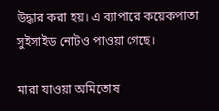উদ্ধার করা হয়। এ ব্যাপারে কয়েকপাতা সুইসাইড নোটও পাওয়া গেছে।

মারা যাওয়া অমিতোষ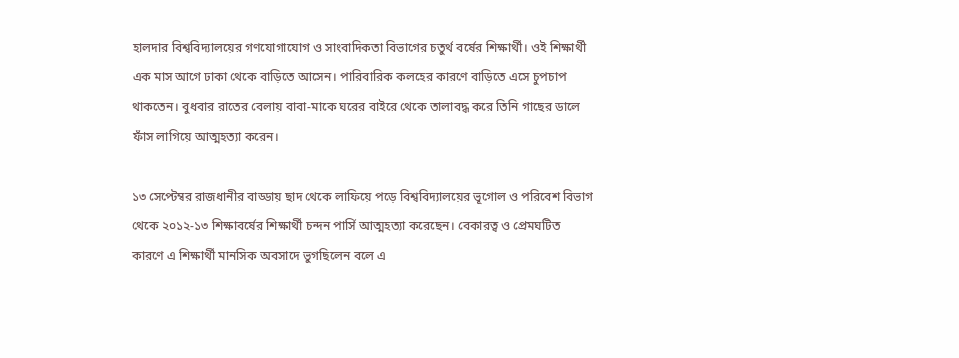হালদার বিশ্ববিদ্যালয়ের গণযোগাযোগ ও সাংবাদিকতা বিভাগের চতুর্থ বর্ষের শিক্ষার্থী। ওই শিক্ষার্থী এক মাস আগে ঢাকা থেকে বাড়িতে আসেন। পারিবারিক কলহের কারণে বাড়িতে এসে চুপচাপ থাকতেন। বুধবার রাতের বেলায় বাবা-মাকে ঘরের বাইরে থেকে তালাবদ্ধ করে তিনি গাছের ডালে ফাঁস লাগিয়ে আত্মহত্যা করেন।

১৩ সেপ্টেম্বর রাজধানীর বাড্ডায় ছাদ থেকে লাফিয়ে পড়ে বিশ্ববিদ্যালয়ের ভূগোল ও পরিবেশ বিভাগ থেকে ২০১২-১৩ শিক্ষাবর্ষের শিক্ষার্থী চন্দন পার্সি আত্মহত্যা করেছেন। বেকারত্ব ও প্রেমঘটিত কারণে এ শিক্ষার্থী মানসিক অবসাদে ভুগছিলেন বলে এ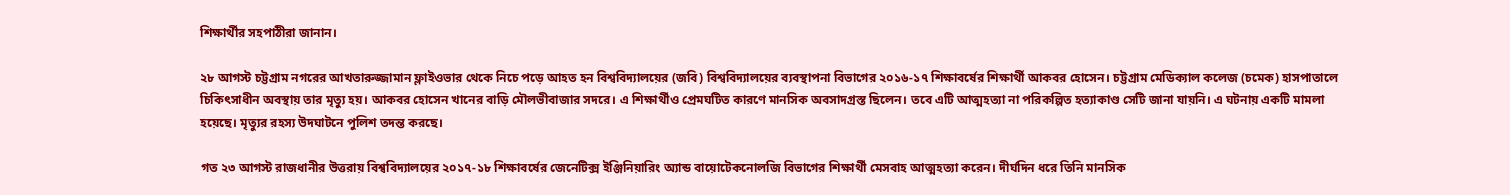শিক্ষার্থীর সহপাঠীরা জানান।

২৮ আগস্ট চট্টগ্রাম নগরের আখতারুজ্জামান ফ্লাইওভার থেকে নিচে পড়ে আহত হন বিশ্ববিদ্যালয়ের (জবি) বিশ্ববিদ্যালয়ের ব্যবস্থাপনা বিভাগের ২০১৬-১৭ শিক্ষাবর্ষের শিক্ষার্থী আকবর হোসেন। চট্টগ্রাম মেডিক্যাল কলেজ (চমেক) হাসপাতালে চিকিৎসাধীন অবস্থায় তার মৃত্যু হয়। আকবর হোসেন খানের বাড়ি মৌলভীবাজার সদরে। এ শিক্ষার্থীও প্রেমঘটিত কারণে মানসিক অবসাদগ্রস্ত ছিলেন। তবে এটি আত্মহত্যা না পরিকল্পিত হত্যাকাণ্ড সেটি জানা যায়নি। এ ঘটনায় একটি মামলা হয়েছে। মৃত্যুর রহস্য উদঘাটনে পুলিশ তদন্ত করছে।

গত ২৩ আগস্ট রাজধানীর উত্তরায় বিশ্ববিদ্যালয়ের ২০১৭-১৮ শিক্ষাবর্ষের জেনেটিক্স ইঞ্জিনিয়ারিং অ্যান্ড বায়োটেকনোলজি বিভাগের শিক্ষার্থী মেসবাহ আত্মহত্যা করেন। দীর্ঘদিন ধরে তিনি মানসিক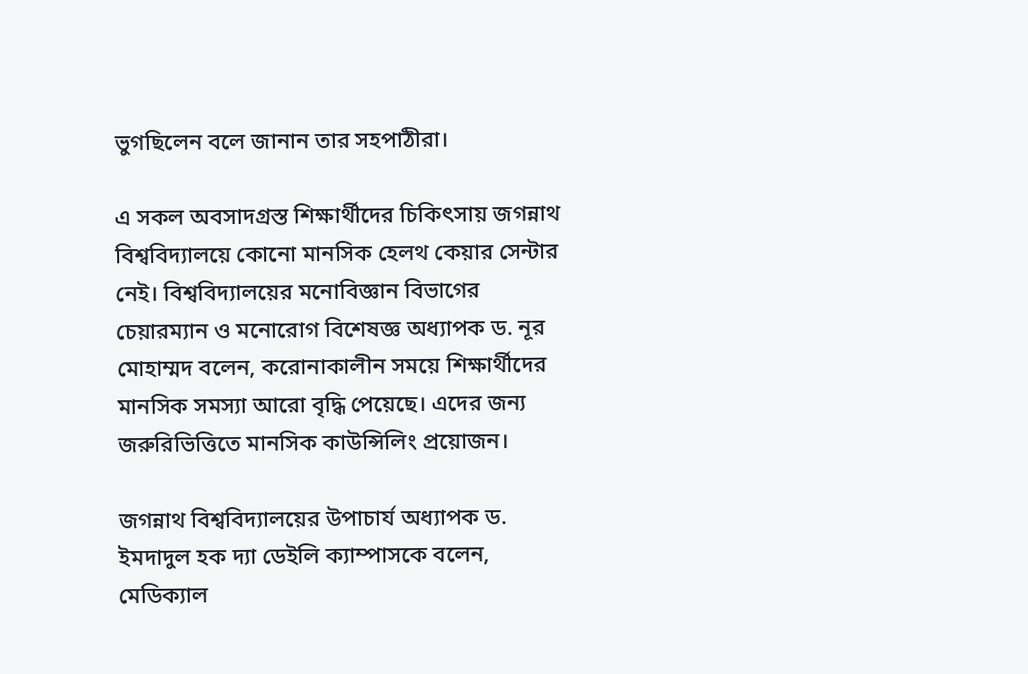ভুগছিলেন বলে জানান তার সহপাঠীরা।

এ সকল অবসাদগ্রস্ত শিক্ষার্থীদের চিকিৎসায় জগন্নাথ বিশ্ববিদ্যালয়ে কোনো মানসিক হেলথ কেয়ার সেন্টার নেই। বিশ্ববিদ্যালয়ের মনোবিজ্ঞান বিভাগের চেয়ারম্যান ও মনোরোগ বিশেষজ্ঞ অধ্যাপক ড. নূর মোহাম্মদ বলেন, করোনাকালীন সময়ে শিক্ষার্থীদের মানসিক সমস্যা আরো বৃদ্ধি পেয়েছে। এদের জন্য জরুরিভিত্তিতে মানসিক কাউন্সিলিং প্রয়োজন।

জগন্নাথ বিশ্ববিদ্যালয়ের উপাচার্য অধ্যাপক ড. ইমদাদুল হক দ্যা ডেইলি ক্যাম্পাসকে বলেন, মেডিক্যাল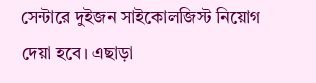সেন্টারে দুইজন সাইকোলজিস্ট নিয়োগ দেয়া হবে। এছাড়া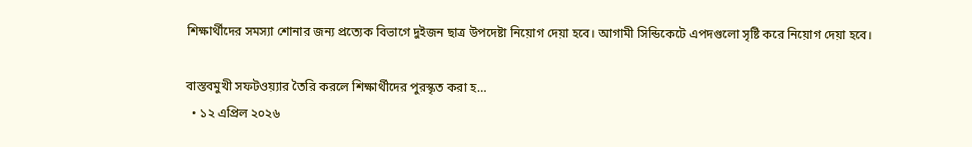শিক্ষার্থীদের সমস্যা শোনার জন্য প্রত্যেক বিভাগে দুইজন ছাত্র উপদেষ্টা নিয়োগ দেয়া হবে। আগামী সিন্ডিকেটে এপদগুলো সৃষ্টি করে নিয়োগ দেয়া হবে।

বাস্তবমুখী সফটওয়্যার তৈরি করলে শিক্ষার্থীদের পুরস্কৃত করা হ…
  • ১২ এপ্রিল ২০২৬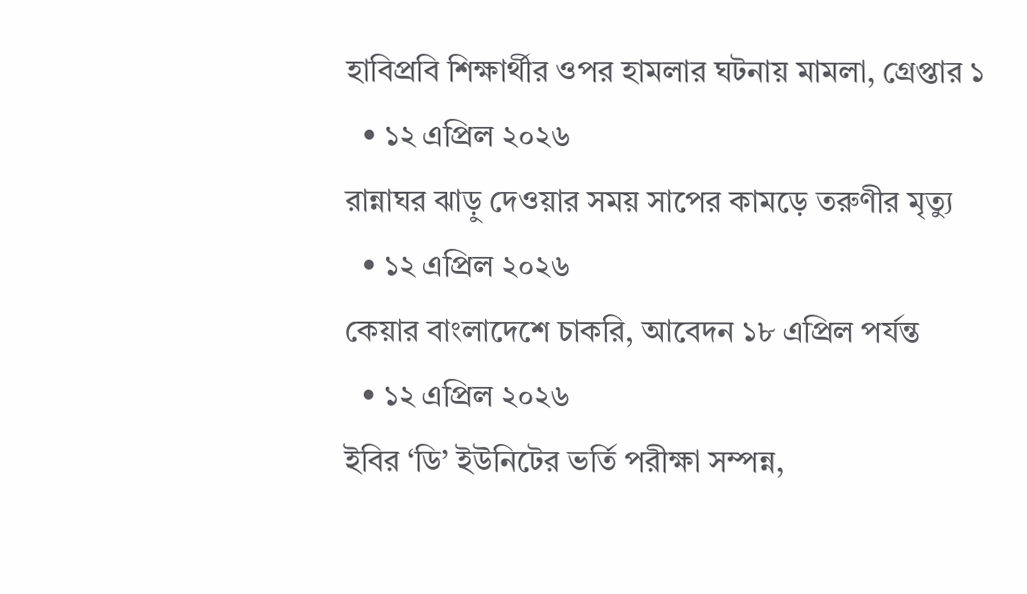হাবিপ্রবি শিক্ষার্থীর ওপর হামলার ঘটনায় মামলা, গ্রেপ্তার ১
  • ১২ এপ্রিল ২০২৬
রান্নাঘর ঝাড়ু দেওয়ার সময় সাপের কামড়ে তরুণীর মৃত্যু
  • ১২ এপ্রিল ২০২৬
কেয়ার বাংলাদেশে চাকরি, আবেদন ১৮ এপ্রিল পর্যন্ত
  • ১২ এপ্রিল ২০২৬
ইবির ‘ডি’ ইউনিটের ভর্তি পরীক্ষা সম্পন্ন,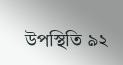উপস্থিতি ৯২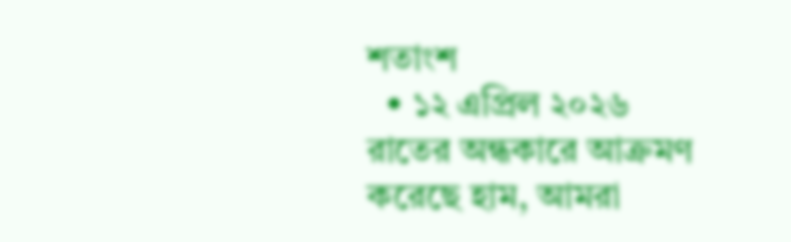শতাংশ
  • ১২ এপ্রিল ২০২৬
রাতের অন্ধকারে আক্রমণ করেছে হাম, আমরা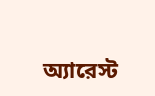অ্যারেস্ট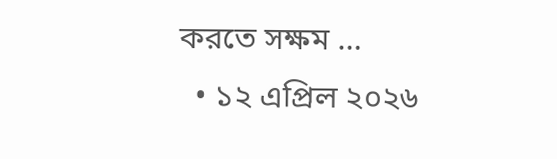করতে সক্ষম …
  • ১২ এপ্রিল ২০২৬